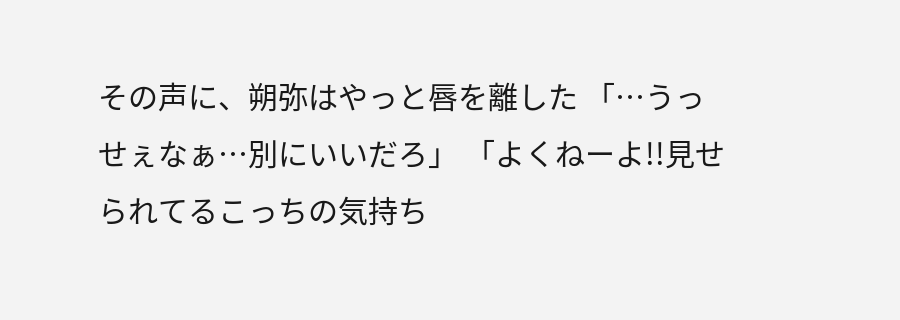その声に、朔弥はやっと唇を離した 「…うっせぇなぁ…別にいいだろ」 「よくねーよ!!見せられてるこっちの気持ち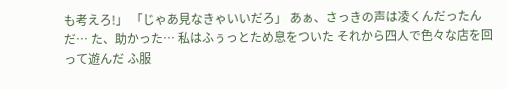も考えろ!」 「じゃあ見なきゃいいだろ」 あぁ、さっきの声は凌くんだったんだ… た、助かった… 私はふぅっとため息をついた それから四人で色々な店を回って遊んだ ふ服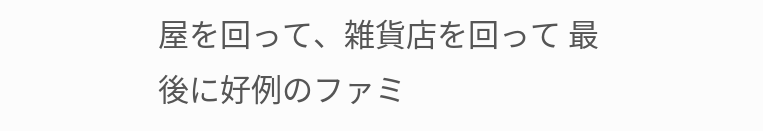屋を回って、雑貨店を回って 最後に好例のファミ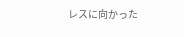レスに向かった